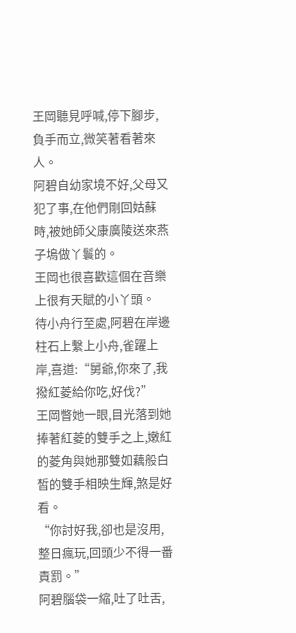王岡聽見呼喊,停下腳步,負手而立,微笑著看著來人。
阿碧自幼家境不好,父母又犯了事,在他們剛回姑蘇時,被她師父康廣陵送來燕子塢做丫鬟的。
王岡也很喜歡這個在音樂上很有天賦的小丫頭。
待小舟行至處,阿碧在岸邊柱石上繫上小舟,雀躍上岸,喜道:“舅爺,你來了,我撥紅菱給你吃,好伐?”
王岡瞥她一眼,目光落到她捧著紅菱的雙手之上,嫩紅的菱角與她那雙如藕般白皙的雙手相映生輝,煞是好看。
“你討好我,卻也是沒用,整日瘋玩,回頭少不得一番責罰。”
阿碧腦袋一縮,吐了吐舌,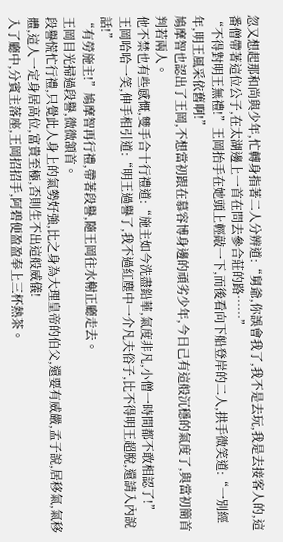忽又想起那和尚與少年,忙轉身指著二人分辨道:“舅爺,你誤會我了,我不是去玩,我是去接客人的,這番僧帶著這位公子,在太湖邊上一首在問去參合莊的路……”
“不得對明王無禮!”王岡抬手在她頭上輕敲一下,而後看向下船登岸的二人,拱手微笑道:“一別經年,明王風采依舊啊!”
鳩摩智也認出了王岡,不想當初跟在慕容博身邊的頑劣少年,今日己有這般沉穩的氣度了,與當初簡首判若兩人。
他不禁也有些感慨,雙手合十行禮道:“施主如今洗盡鉛華,氣度非凡,小僧一時間都不敢相認了!”
王岡哈哈一笑,伸手相引道:“明王過譽了,我不過紅塵中一介凡夫俗子,比不得明王超脫,還請入內說話!”
“有勞施主!”鳩摩智再行禮,帶著段譽,隨王岡往水榭正廳走去。
王岡目光掃過段譽,微微頷首。
段譽慌忙行禮,只覺此人身上的氣勢好強,比之身為大理皇帝的伯父,還要有威嚴,孟子說,居移氣,氣移體,這人一定身居高位,富貴至極,否則生不出這般威儀!
入了廳中,分賓主落座,王岡招招手,阿碧便盈盈奉上三杯熱茶。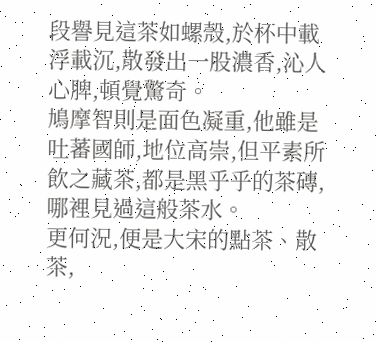段譽見這茶如螺殼,於杯中載浮載沉,散發出一股濃香,沁人心脾,頓覺驚奇。
鳩摩智則是面色凝重,他雖是吐蕃國師,地位高崇,但平素所飲之藏茶,都是黑乎乎的茶磚,哪裡見過這般茶水。
更何況,便是大宋的點茶、散茶,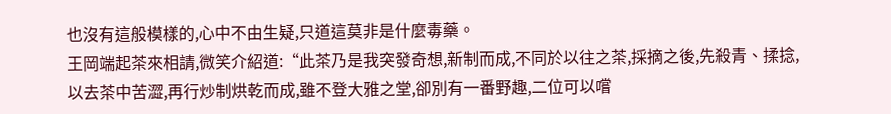也沒有這般模樣的,心中不由生疑,只道這莫非是什麼毒藥。
王岡端起茶來相請,微笑介紹道:“此茶乃是我突發奇想,新制而成,不同於以往之茶,採摘之後,先殺青、揉捻,以去茶中苦澀,再行炒制烘乾而成,雖不登大雅之堂,卻別有一番野趣,二位可以嚐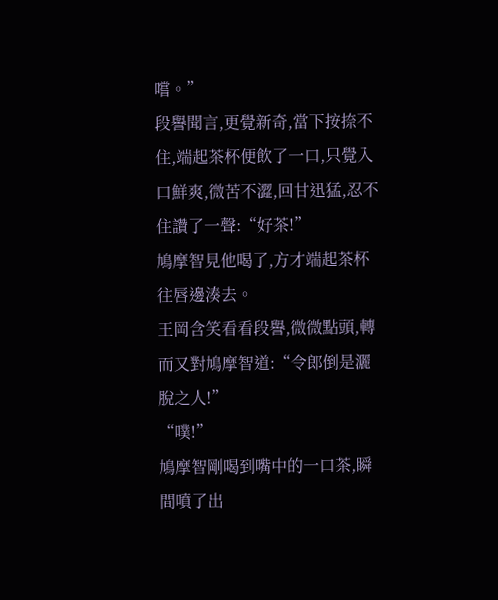嚐。”
段譽聞言,更覺新奇,當下按捺不住,端起茶杯便飲了一口,只覺入口鮮爽,微苦不澀,回甘迅猛,忍不住讚了一聲:“好茶!”
鳩摩智見他喝了,方才端起茶杯往唇邊湊去。
王岡含笑看看段譽,微微點頭,轉而又對鳩摩智道:“令郎倒是灑脫之人!”
“噗!”
鳩摩智剛喝到嘴中的一口茶,瞬間噴了出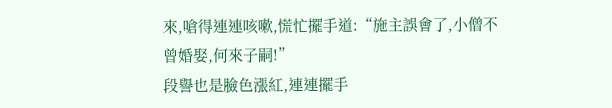來,嗆得連連咳嗽,慌忙擺手道:“施主誤會了,小僧不曾婚娶,何來子嗣!”
段譽也是臉色漲紅,連連擺手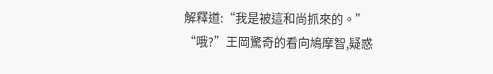解釋道:“我是被這和尚抓來的。”
“哦?”王岡驚奇的看向鳩摩智,疑惑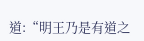道:“明王乃是有道之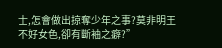士,怎會做出掠奪少年之事?莫非明王不好女色,卻有斷袖之癖?”